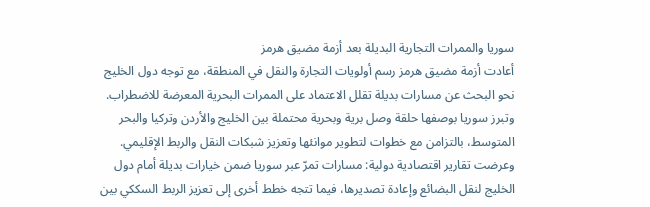سوريا والممرات التجارية البديلة بعد أزمة مضيق هرمز
أعادت أزمة مضيق هرمز رسم أولويات التجارة والنقل في المنطقة، مع توجه دول الخليج نحو البحث عن مسارات بديلة تقلل الاعتماد على الممرات البحرية المعرضة للاضطراب. وتبرز سوريا بوصفها حلقة وصل برية وبحرية محتملة بين الخليج والأردن وتركيا والبحر المتوسط، بالتزامن مع خطوات لتطوير موانئها وتعزيز شبكات النقل والربط الإقليمي. وعرضت تقارير اقتصادية دولية: مسارات تمرّ عبر سوريا ضمن خيارات بديلة أمام دول الخليج لنقل البضائع وإعادة تصديرها، فيما تتجه خطط أخرى إلى تعزيز الربط السككي بين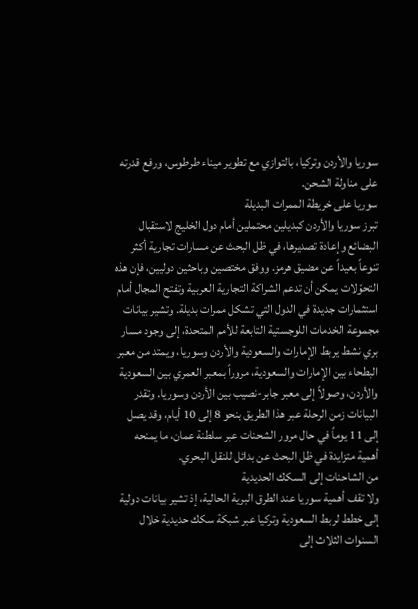سوريا والأردن وتركيا، بالتوازي مع تطوير ميناء طرطوس، ورفع قدرته على مناولة الشحن.
سوريا على خريطة الممرات البديلة
تبرز سوريا والأردن كبديلين محتملين أمام دول الخليج لاستقبال البضائع وإعادة تصديرها، في ظل البحث عن مسارات تجارية أكثر تنوعاً بعيداً عن مضيق هرمز. ووفق مختصين وباحثين دوليين، فإن هذه التحوّلات يمكن أن تدعم الشراكة التجارية العربية وتفتح المجال أمام استثمارات جديدة في الدول التي تشكل ممرات بديلة. وتشير بيانات مجموعة الخدمات اللوجستية التابعة للأمم المتحدة، إلى وجود مسار بري نشط يربط الإمارات والسعودية والأردن وسوريا، ويمتد من معبر البطحاء بين الإمارات والسعودية، مروراً بمعبر العمري بين السعودية والأردن، وصولاً إلى معبر جابر-نصيب بين الأردن وسوريا. وتقدر البيانات زمن الرحلة عبر هذا الطريق بنحو 8 إلى 10 أيام، وقد يصل إلى 11 يوماً في حال مرور الشحنات عبر سلطنة عمان، ما يمنحه أهمية متزايدة في ظل البحث عن بدائل للنقل البحري.
من الشاحنات إلى السكك الحديدية
ولا تقف أهمية سوريا عند الطرق البرية الحالية، إذ تشير بيانات دولية إلى خطط لربط السعودية وتركيا عبر شبكة سكك حديدية خلال السنوات الثلاث إلى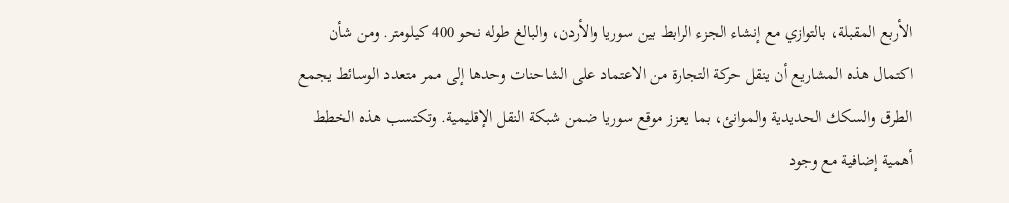الأربع المقبلة، بالتوازي مع إنشاء الجزء الرابط بين سوريا والأردن، والبالغ طوله نحو 400 كيلومتر. ومن شأن اكتمال هذه المشاريع أن ينقل حركة التجارة من الاعتماد على الشاحنات وحدها إلى ممر متعدد الوسائط يجمع الطرق والسكك الحديدية والموانئ، بما يعزز موقع سوريا ضمن شبكة النقل الإقليمية. وتكتسب هذه الخطط أهمية إضافية مع وجود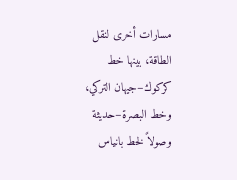مسارات أخرى لنقل الطاقة، بينها خط كركوك–جيهان التركي، وخط البصرة–حديثة وصولاً لخط بانياس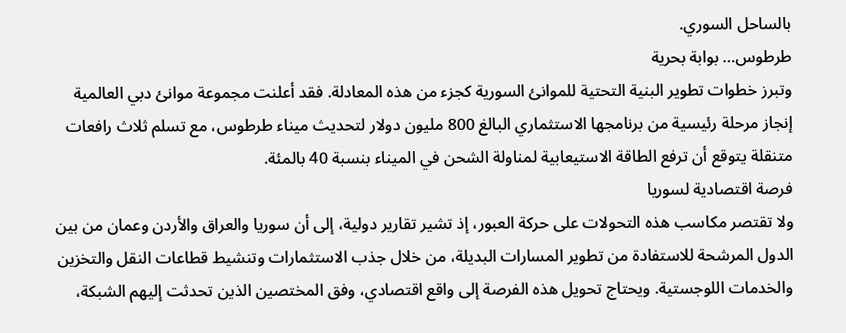بالساحل السوري.
طرطوس… بوابة بحرية
وتبرز خطوات تطوير البنية التحتية للموانئ السورية كجزء من هذه المعادلة. فقد أعلنت مجموعة موانئ دبي العالمية إنجاز مرحلة رئيسية من برنامجها الاستثماري البالغ 800 مليون دولار لتحديث ميناء طرطوس، مع تسلم ثلاث رافعات متنقلة يتوقع أن ترفع الطاقة الاستيعابية لمناولة الشحن في الميناء بنسبة 40 بالمئة.
فرصة اقتصادية لسوريا
ولا تقتصر مكاسب هذه التحولات على حركة العبور، إذ تشير تقارير دولية، إلى أن سوريا والعراق والأردن وعمان من بين الدول المرشحة للاستفادة من تطوير المسارات البديلة، من خلال جذب الاستثمارات وتنشيط قطاعات النقل والتخزين والخدمات اللوجستية. ويحتاج تحويل هذه الفرصة إلى واقع اقتصادي، وفق المختصين الذين تحدثت إليهم الشبكة،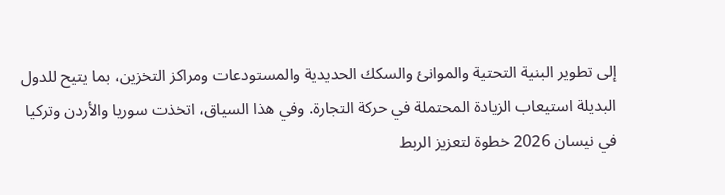إلى تطوير البنية التحتية والموانئ والسكك الحديدية والمستودعات ومراكز التخزين، بما يتيح للدول البديلة استيعاب الزيادة المحتملة في حركة التجارة. وفي هذا السياق، اتخذت سوريا والأردن وتركيا في نيسان 2026 خطوة لتعزيز الربط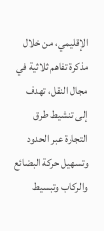الإقليمي، من خلال مذكرة تفاهم ثلاثية في مجال النقل، تهدف إلى تنشيط طرق التجارة عبر الحدود وتسهيل حركة البضائع والركاب وتبسيط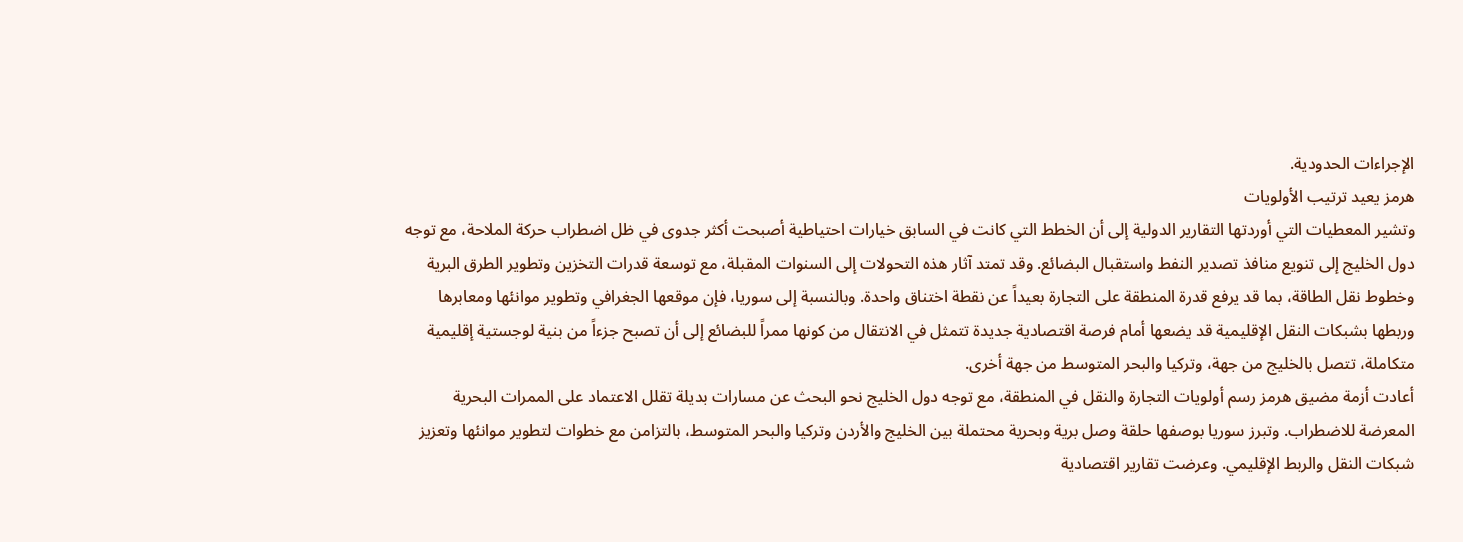الإجراءات الحدودية.
هرمز يعيد ترتيب الأولويات
وتشير المعطيات التي أوردتها التقارير الدولية إلى أن الخطط التي كانت في السابق خيارات احتياطية أصبحت أكثر جدوى في ظل اضطراب حركة الملاحة، مع توجه دول الخليج إلى تنويع منافذ تصدير النفط واستقبال البضائع. وقد تمتد آثار هذه التحولات إلى السنوات المقبلة، مع توسعة قدرات التخزين وتطوير الطرق البرية وخطوط نقل الطاقة، بما قد يرفع قدرة المنطقة على التجارة بعيداً عن نقطة اختناق واحدة. وبالنسبة إلى سوريا، فإن موقعها الجغرافي وتطوير موانئها ومعابرها وربطها بشبكات النقل الإقليمية قد يضعها أمام فرصة اقتصادية جديدة تتمثل في الانتقال من كونها ممراً للبضائع إلى أن تصبح جزءاً من بنية لوجستية إقليمية متكاملة، تتصل بالخليج من جهة، وتركيا والبحر المتوسط من جهة أخرى.
أعادت أزمة مضيق هرمز رسم أولويات التجارة والنقل في المنطقة، مع توجه دول الخليج نحو البحث عن مسارات بديلة تقلل الاعتماد على الممرات البحرية المعرضة للاضطراب. وتبرز سوريا بوصفها حلقة وصل برية وبحرية محتملة بين الخليج والأردن وتركيا والبحر المتوسط، بالتزامن مع خطوات لتطوير موانئها وتعزيز شبكات النقل والربط الإقليمي. وعرضت تقارير اقتصادية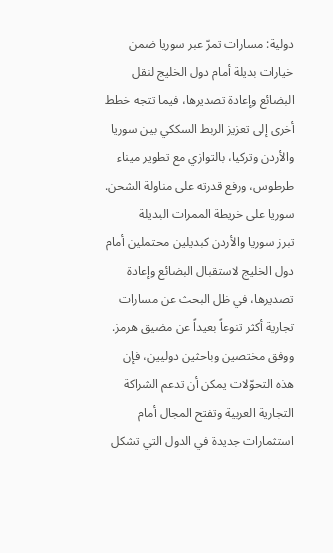دولية: مسارات تمرّ عبر سوريا ضمن خيارات بديلة أمام دول الخليج لنقل البضائع وإعادة تصديرها، فيما تتجه خطط أخرى إلى تعزيز الربط السككي بين سوريا والأردن وتركيا، بالتوازي مع تطوير ميناء طرطوس، ورفع قدرته على مناولة الشحن.
سوريا على خريطة الممرات البديلة
تبرز سوريا والأردن كبديلين محتملين أمام دول الخليج لاستقبال البضائع وإعادة تصديرها، في ظل البحث عن مسارات تجارية أكثر تنوعاً بعيداً عن مضيق هرمز. ووفق مختصين وباحثين دوليين، فإن هذه التحوّلات يمكن أن تدعم الشراكة التجارية العربية وتفتح المجال أمام استثمارات جديدة في الدول التي تشكل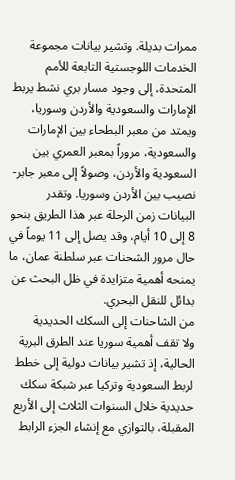ممرات بديلة. وتشير بيانات مجموعة الخدمات اللوجستية التابعة للأمم المتحدة، إلى وجود مسار بري نشط يربط الإمارات والسعودية والأردن وسوريا، ويمتد من معبر البطحاء بين الإمارات والسعودية، مروراً بمعبر العمري بين السعودية والأردن، وصولاً إلى معبر جابر-نصيب بين الأردن وسوريا. وتقدر البيانات زمن الرحلة عبر هذا الطريق بنحو 8 إلى 10 أيام، وقد يصل إلى 11 يوماً في حال مرور الشحنات عبر سلطنة عمان، ما يمنحه أهمية متزايدة في ظل البحث عن بدائل للنقل البحري.
من الشاحنات إلى السكك الحديدية
ولا تقف أهمية سوريا عند الطرق البرية الحالية، إذ تشير بيانات دولية إلى خطط لربط السعودية وتركيا عبر شبكة سكك حديدية خلال السنوات الثلاث إلى الأربع المقبلة، بالتوازي مع إنشاء الجزء الرابط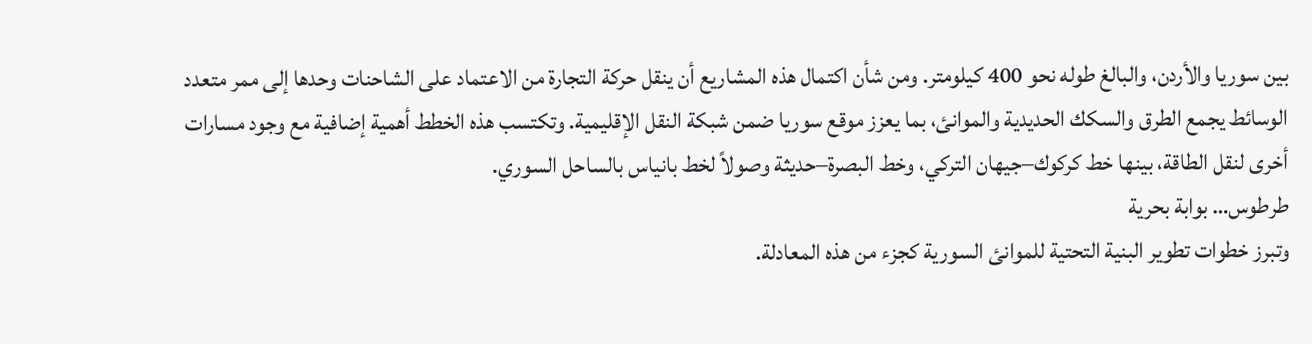بين سوريا والأردن، والبالغ طوله نحو 400 كيلومتر. ومن شأن اكتمال هذه المشاريع أن ينقل حركة التجارة من الاعتماد على الشاحنات وحدها إلى ممر متعدد الوسائط يجمع الطرق والسكك الحديدية والموانئ، بما يعزز موقع سوريا ضمن شبكة النقل الإقليمية. وتكتسب هذه الخطط أهمية إضافية مع وجود مسارات أخرى لنقل الطاقة، بينها خط كركوك–جيهان التركي، وخط البصرة–حديثة وصولاً لخط بانياس بالساحل السوري.
طرطوس… بوابة بحرية
وتبرز خطوات تطوير البنية التحتية للموانئ السورية كجزء من هذه المعادلة.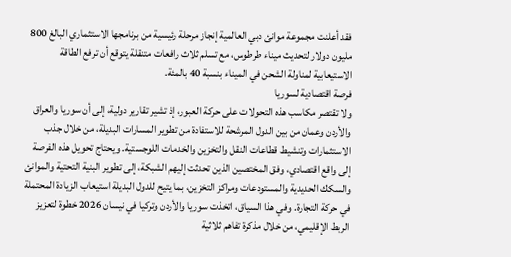فقد أعلنت مجموعة موانئ دبي العالمية إنجاز مرحلة رئيسية من برنامجها الاستثماري البالغ 800 مليون دولار لتحديث ميناء طرطوس، مع تسلم ثلاث رافعات متنقلة يتوقع أن ترفع الطاقة الاستيعابية لمناولة الشحن في الميناء بنسبة 40 بالمئة.
فرصة اقتصادية لسوريا
ولا تقتصر مكاسب هذه التحولات على حركة العبور، إذ تشير تقارير دولية، إلى أن سوريا والعراق والأردن وعمان من بين الدول المرشحة للاستفادة من تطوير المسارات البديلة، من خلال جذب الاستثمارات وتنشيط قطاعات النقل والتخزين والخدمات اللوجستية. ويحتاج تحويل هذه الفرصة إلى واقع اقتصادي، وفق المختصين الذين تحدثت إليهم الشبكة، إلى تطوير البنية التحتية والموانئ والسكك الحديدية والمستودعات ومراكز التخزين، بما يتيح للدول البديلة استيعاب الزيادة المحتملة في حركة التجارة. وفي هذا السياق، اتخذت سوريا والأردن وتركيا في نيسان 2026 خطوة لتعزيز الربط الإقليمي، من خلال مذكرة تفاهم ثلاثية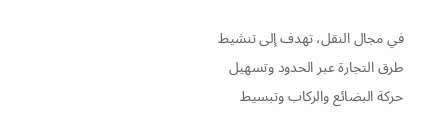في مجال النقل، تهدف إلى تنشيط طرق التجارة عبر الحدود وتسهيل حركة البضائع والركاب وتبسيط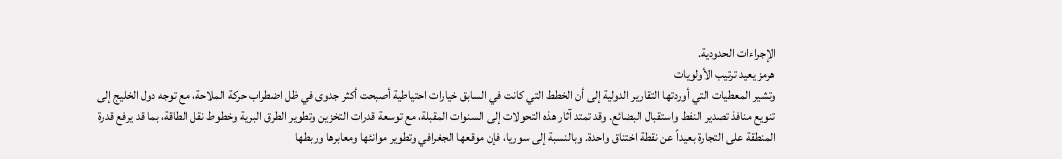الإجراءات الحدودية.
هرمز يعيد ترتيب الأولويات
وتشير المعطيات التي أوردتها التقارير الدولية إلى أن الخطط التي كانت في السابق خيارات احتياطية أصبحت أكثر جدوى في ظل اضطراب حركة الملاحة، مع توجه دول الخليج إلى تنويع منافذ تصدير النفط واستقبال البضائع. وقد تمتد آثار هذه التحولات إلى السنوات المقبلة، مع توسعة قدرات التخزين وتطوير الطرق البرية وخطوط نقل الطاقة، بما قد يرفع قدرة المنطقة على التجارة بعيداً عن نقطة اختناق واحدة. وبالنسبة إلى سوريا، فإن موقعها الجغرافي وتطوير موانئها ومعابرها وربطها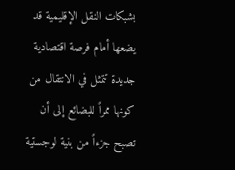بشبكات النقل الإقليمية قد يضعها أمام فرصة اقتصادية جديدة تتمثل في الانتقال من كونها ممراً للبضائع إلى أن تصبح جزءاً من بنية لوجستية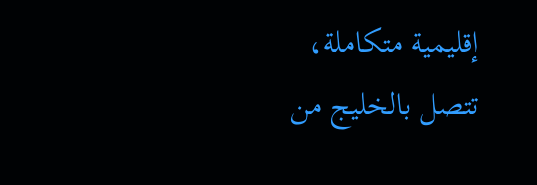إقليمية متكاملة، تتصل بالخليج من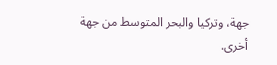جهة، وتركيا والبحر المتوسط من جهة أخرى.